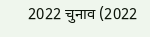2022 चुनाव (2022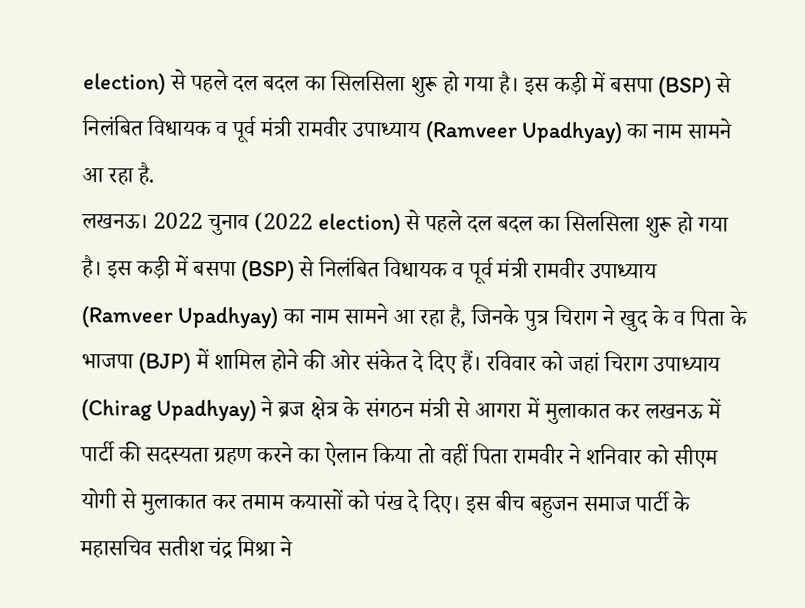election) से पहले दल बदल का सिलसिला शुरू हो गया है। इस कड़ी में बसपा (BSP) से निलंबित विधायक व पूर्व मंत्री रामवीर उपाध्याय (Ramveer Upadhyay) का नाम सामने आ रहा है.
लखनऊ। 2022 चुनाव (2022 election) से पहले दल बदल का सिलसिला शुरू हो गया है। इस कड़ी में बसपा (BSP) से निलंबित विधायक व पूर्व मंत्री रामवीर उपाध्याय (Ramveer Upadhyay) का नाम सामने आ रहा है, जिनके पुत्र चिराग ने खुद के व पिता के भाजपा (BJP) में शामिल होने की ओर संकेत दे दिए हैं। रविवार को जहां चिराग उपाध्याय (Chirag Upadhyay) ने ब्रज क्षेत्र के संगठन मंत्री से आगरा में मुलाकात कर लखनऊ में पार्टी की सदस्यता ग्रहण करने का ऐलान किया तो वहीं पिता रामवीर ने शनिवार को सीएम योगी से मुलाकात कर तमाम कयासों को पंख दे दिए। इस बीच बहुजन समाज पार्टी के महासचिव सतीश चंद्र मिश्रा ने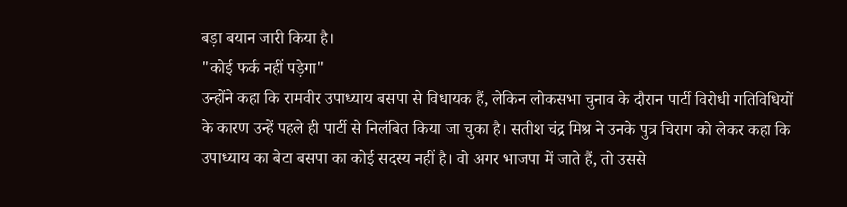बड़ा बयान जारी किया है।
"कोई फर्क नहीं पड़ेगा"
उन्होंने कहा कि रामवीर उपाध्याय बसपा से विधायक हैं, लेकिन लोकसभा चुनाव के दौरान पार्टी विरोधी गतिविधियों के कारण उन्हें पहले ही पार्टी से निलंबित किया जा चुका है। सतीश चंद्र मिश्र ने उनके पुत्र चिराग को लेकर कहा कि उपाध्याय का बेटा बसपा का कोई सदस्य नहीं है। वो अगर भाजपा में जाते हैं, तो उससे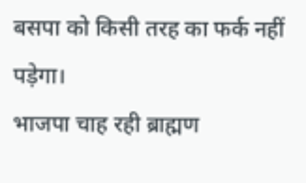बसपा को किसी तरह का फर्क नहीं पड़ेगा।
भाजपा चाह रही ब्राह्मण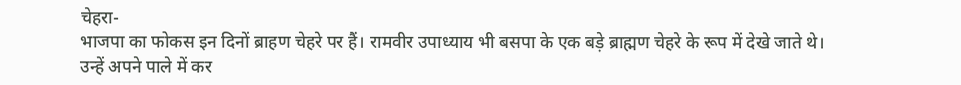चेहरा-
भाजपा का फोकस इन दिनों ब्राहण चेहरे पर हैं। रामवीर उपाध्याय भी बसपा के एक बड़े ब्राह्मण चेहरे के रूप में देखे जाते थे। उन्हें अपने पाले में कर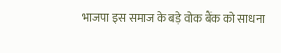भाजपा इस समाज के बड़े वोक बैंक को साधना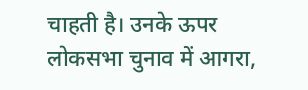चाहती है। उनके ऊपर लोकसभा चुनाव में आगरा,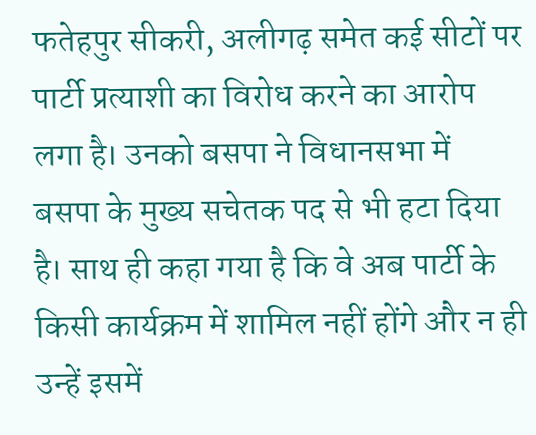फतेहपुर सीकरी, अलीगढ़ समेत कई सीटों पर पार्टी प्रत्याशी का विरोध करने का आरोप लगा है। उनको बसपा ने विधानसभा में बसपा के मुख्य सचेतक पद से भी हटा दिया है। साथ ही कहा गया है कि वे अब पार्टी के किसी कार्यक्रम में शामिल नहीं होंगे और न ही उन्हें इसमें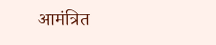आमंत्रित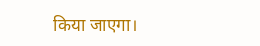किया जाएगा।